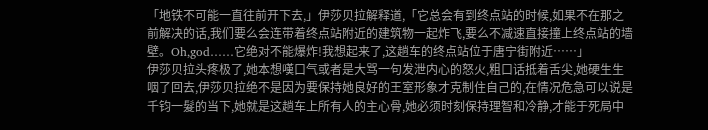「地铁不可能一直往前开下去,」伊莎贝拉解释道,「它总会有到终点站的时候,如果不在那之前解决的话,我们要么会连带着终点站附近的建筑物一起炸飞,要么不减速直接撞上终点站的墙壁。Oh,god……它绝对不能爆炸!我想起来了,这趟车的终点站位于唐宁街附近……」
伊莎贝拉头疼极了,她本想嘆口气或者是大骂一句发泄内心的怒火,粗口话抵着舌尖,她硬生生咽了回去,伊莎贝拉绝不是因为要保持她良好的王室形象才克制住自己的,在情况危急可以说是千钧一髮的当下,她就是这趟车上所有人的主心骨,她必须时刻保持理智和冷静,才能于死局中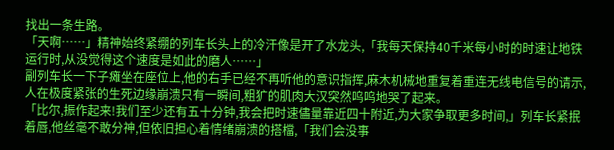找出一条生路。
「天啊……」精神始终紧绷的列车长头上的冷汗像是开了水龙头,「我每天保持40千米每小时的时速让地铁运行时,从没觉得这个速度是如此的磨人……」
副列车长一下子瘫坐在座位上,他的右手已经不再听他的意识指挥,麻木机械地重复着重连无线电信号的请示,人在极度紧张的生死边缘崩溃只有一瞬间,粗犷的肌肉大汉突然呜呜地哭了起来。
「比尔,振作起来!我们至少还有五十分钟,我会把时速儘量靠近四十附近,为大家争取更多时间,」列车长紧抿着唇,他丝毫不敢分神,但依旧担心着情绪崩溃的搭檔,「我们会没事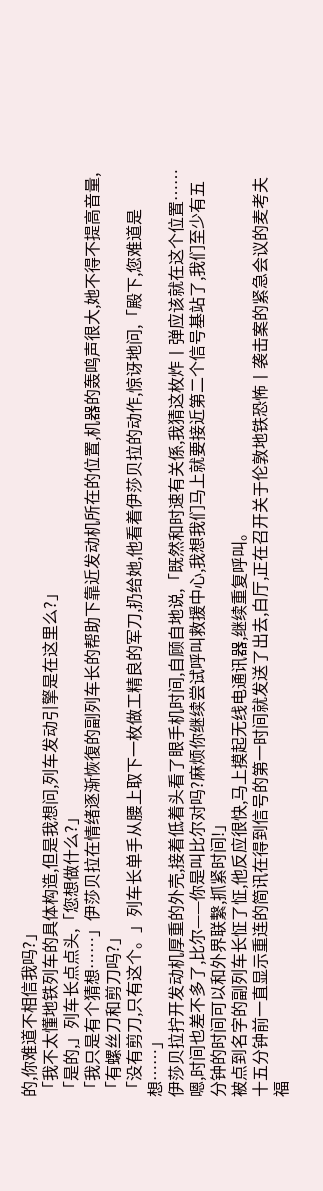的,你难道不相信我吗?」
「我不太懂地铁列车的具体构造,但是我想问,列车发动引擎是在这里么?」
「是的,」列车长点点头,「您想做什么?」
「我只是有个猜想……」伊莎贝拉在情绪逐渐恢復的副列车长的帮助下靠近发动机所在的位置,机器的轰鸣声很大,她不得不提高音量,「有螺丝刀和剪刀吗?」
「没有剪刀,只有这个。」列车长单手从腰上取下一枚做工精良的军刀,扔给她,他看着伊莎贝拉的动作,惊讶地问,「殿下,您难道是想……」
伊莎贝拉拧开发动机厚重的外壳,接着低着头看了眼手机时间,自顾自地说,「既然和时速有关係,我猜这枚炸丨弹应该就在这个位置……嗯,时间也差不多了,比尔——你是叫比尔对吗?麻烦你继续尝试呼叫救援中心,我想我们马上就要接近第二个信号基站了,我们至少有五分钟的时间可以和外界联繫,抓紧时间!」
被点到名字的副列车长怔了怔,他反应很快,马上摸起无线电通讯器,继续重复呼叫。
十五分钟前一直显示重连的简讯在得到信号的第一时间就发送了出去,白厅,正在召开关于伦敦地铁恐怖丨袭击案的紧急会议的麦考夫福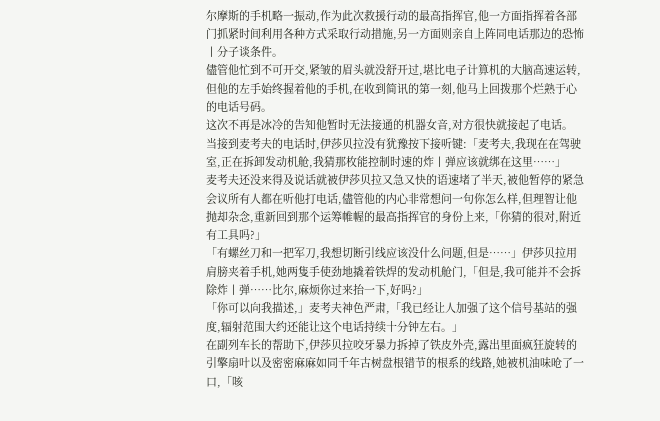尔摩斯的手机略一振动,作为此次救援行动的最高指挥官,他一方面指挥着各部门抓紧时间利用各种方式采取行动措施,另一方面则亲自上阵同电话那边的恐怖丨分子谈条件。
儘管他忙到不可开交,紧皱的眉头就没舒开过,堪比电子计算机的大脑高速运转,但他的左手始终握着他的手机,在收到简讯的第一刻,他马上回拨那个烂熟于心的电话号码。
这次不再是冰冷的告知他暂时无法接通的机器女音,对方很快就接起了电话。
当接到麦考夫的电话时,伊莎贝拉没有犹豫按下接听键:「麦考夫,我现在在驾驶室,正在拆卸发动机舱,我猜那枚能控制时速的炸丨弹应该就绑在这里……」
麦考夫还没来得及说话就被伊莎贝拉又急又快的语速堵了半天,被他暂停的紧急会议所有人都在听他打电话,儘管他的内心非常想问一句你怎么样,但理智让他抛却杂念,重新回到那个运筹帷幄的最高指挥官的身份上来,「你猜的很对,附近有工具吗?」
「有螺丝刀和一把军刀,我想切断引线应该没什么问题,但是……」伊莎贝拉用肩膀夹着手机,她两隻手使劲地撬着铁焊的发动机舱门,「但是,我可能并不会拆除炸丨弹……比尔,麻烦你过来抬一下,好吗?」
「你可以向我描述,」麦考夫神色严肃,「我已经让人加强了这个信号基站的强度,辐射范围大约还能让这个电话持续十分钟左右。」
在副列车长的帮助下,伊莎贝拉咬牙暴力拆掉了铁皮外壳,露出里面疯狂旋转的引擎扇叶以及密密麻麻如同千年古树盘根错节的根系的线路,她被机油味呛了一口,「咳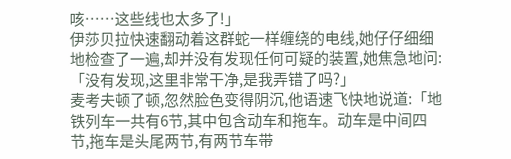咳……这些线也太多了!」
伊莎贝拉快速翻动着这群蛇一样缠绕的电线,她仔仔细细地检查了一遍,却并没有发现任何可疑的装置,她焦急地问:「没有发现,这里非常干净,是我弄错了吗?」
麦考夫顿了顿,忽然脸色变得阴沉,他语速飞快地说道:「地铁列车一共有6节,其中包含动车和拖车。动车是中间四节,拖车是头尾两节,有两节车带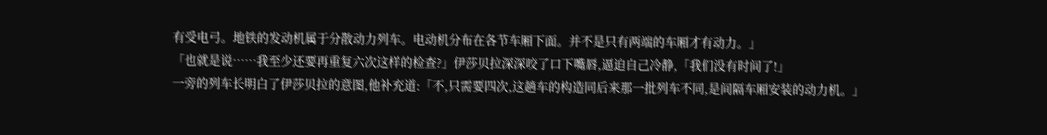有受电弓。地铁的发动机属于分散动力列车。电动机分布在各节车厢下面。并不是只有两端的车厢才有动力。」
「也就是说……我至少还要再重复六次这样的检查?」伊莎贝拉深深咬了口下嘴唇,逼迫自己冷静,「我们没有时间了!」
一旁的列车长明白了伊莎贝拉的意图,他补充道:「不,只需要四次,这趟车的构造同后来那一批列车不同,是间隔车厢安装的动力机。」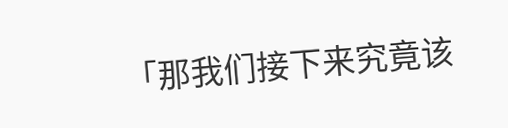「那我们接下来究竟该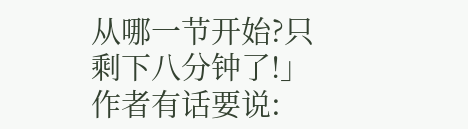从哪一节开始?只剩下八分钟了!」
作者有话要说: